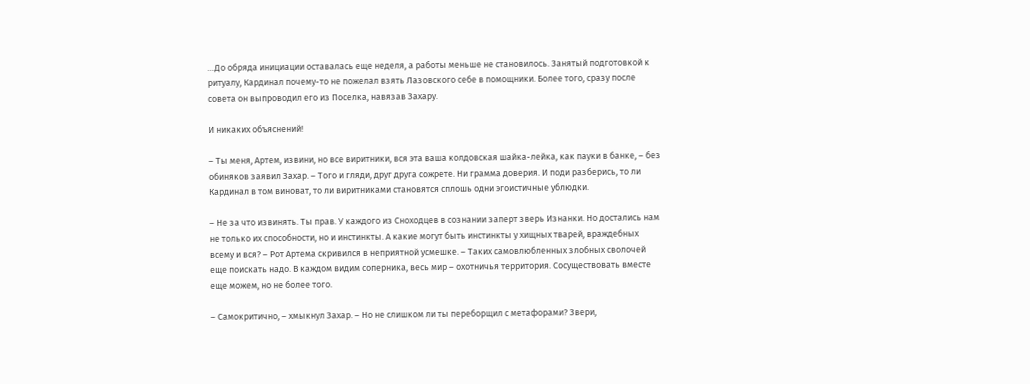…До обряда инициации оставалась еще неделя, а работы меньше не становилось. Занятый подготовкой к ритуалу, Кардинал почему-то не пожелал взять Лазовского себе в помощники. Более того, сразу после совета он выпроводил его из Поселка, навязав Захару.

И никаких объяснений!

– Ты меня, Артем, извини, но все виритники, вся эта ваша колдовская шайка-лейка, как пауки в банке, – без обиняков заявил Захар. – Того и гляди, друг друга сожрете. Ни грамма доверия. И поди разберись, то ли Кардинал в том виноват, то ли виритниками становятся сплошь одни эгоистичные ублюдки.

– Не за что извинять. Ты прав. У каждого из Сноходцев в сознании заперт зверь Изнанки. Но достались нам не только их способности, но и инстинкты. А какие могут быть инстинкты у хищных тварей, враждебных всему и вся? – Рот Артема скривился в неприятной усмешке. – Таких самовлюбленных злобных сволочей еще поискать надо. В каждом видим соперника, весь мир – охотничья территория. Сосуществовать вместе еще можем, но не более того.

– Самокритично, – хмыкнул Захар. – Но не слишком ли ты переборщил с метафорами? Звери,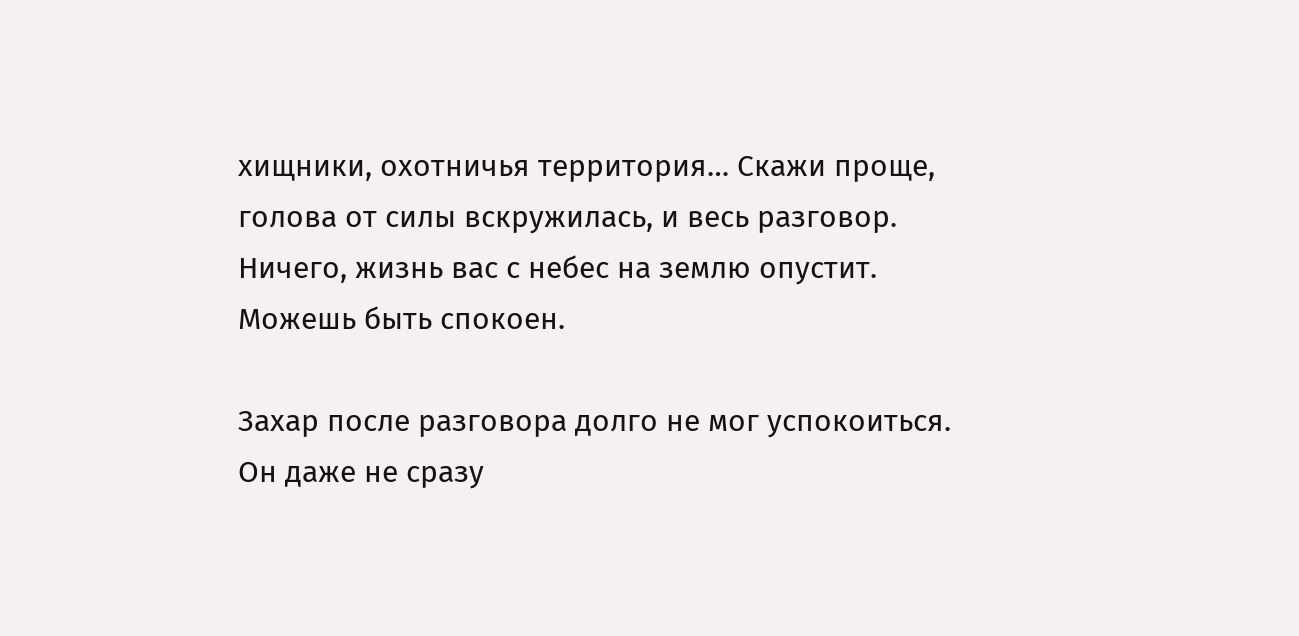хищники, охотничья территория… Скажи проще, голова от силы вскружилась, и весь разговор. Ничего, жизнь вас с небес на землю опустит. Можешь быть спокоен.

Захар после разговора долго не мог успокоиться. Он даже не сразу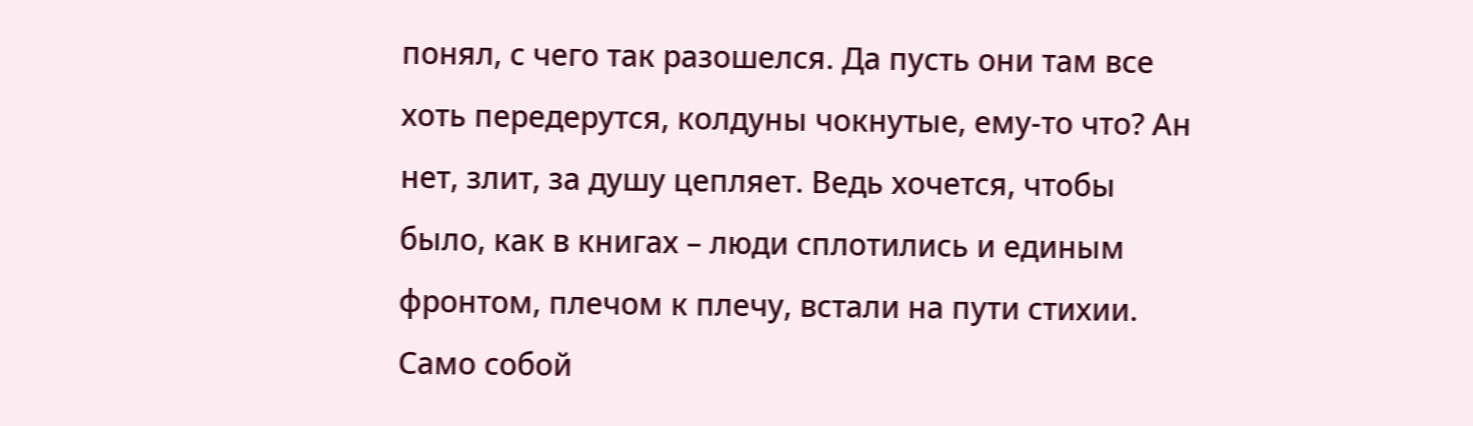понял, с чего так разошелся. Да пусть они там все хоть передерутся, колдуны чокнутые, ему-то что? Ан нет, злит, за душу цепляет. Ведь хочется, чтобы было, как в книгах – люди сплотились и единым фронтом, плечом к плечу, встали на пути стихии. Само собой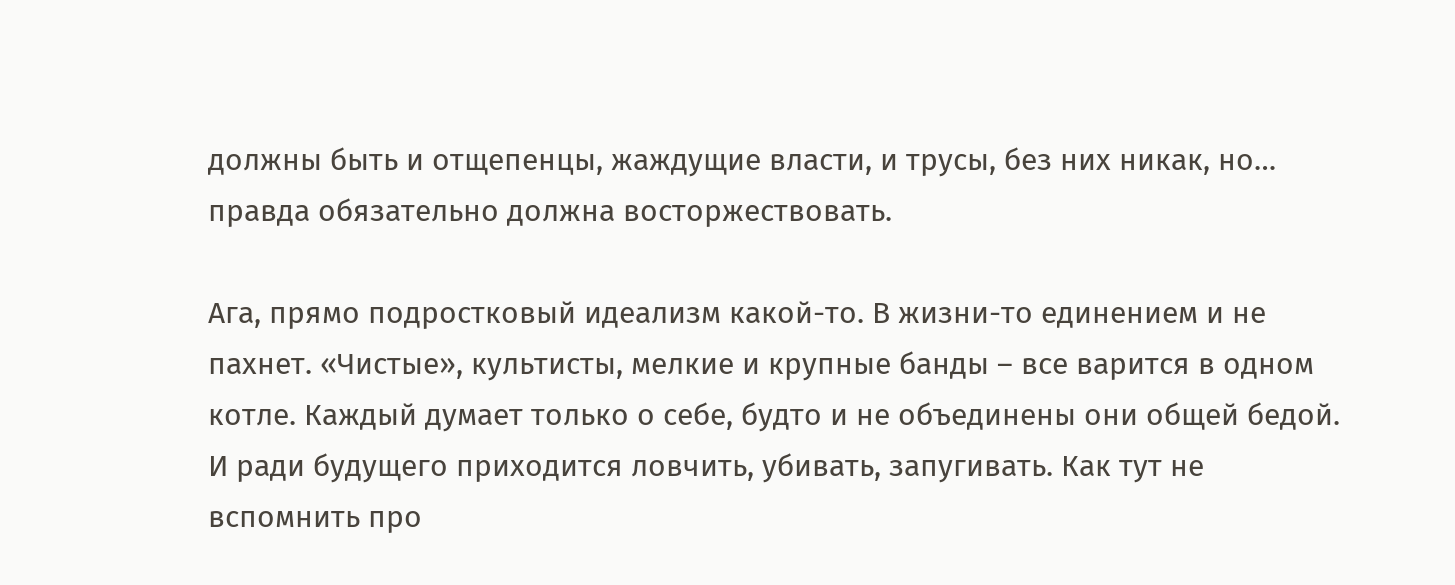должны быть и отщепенцы, жаждущие власти, и трусы, без них никак, но… правда обязательно должна восторжествовать.

Ага, прямо подростковый идеализм какой-то. В жизни-то единением и не пахнет. «Чистые», культисты, мелкие и крупные банды – все варится в одном котле. Каждый думает только о себе, будто и не объединены они общей бедой. И ради будущего приходится ловчить, убивать, запугивать. Как тут не вспомнить про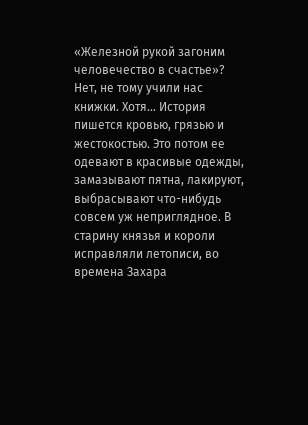«Железной рукой загоним человечество в счастье»? Нет, не тому учили нас книжки. Хотя… История пишется кровью, грязью и жестокостью. Это потом ее одевают в красивые одежды, замазывают пятна, лакируют, выбрасывают что-нибудь совсем уж неприглядное. В старину князья и короли исправляли летописи, во времена Захара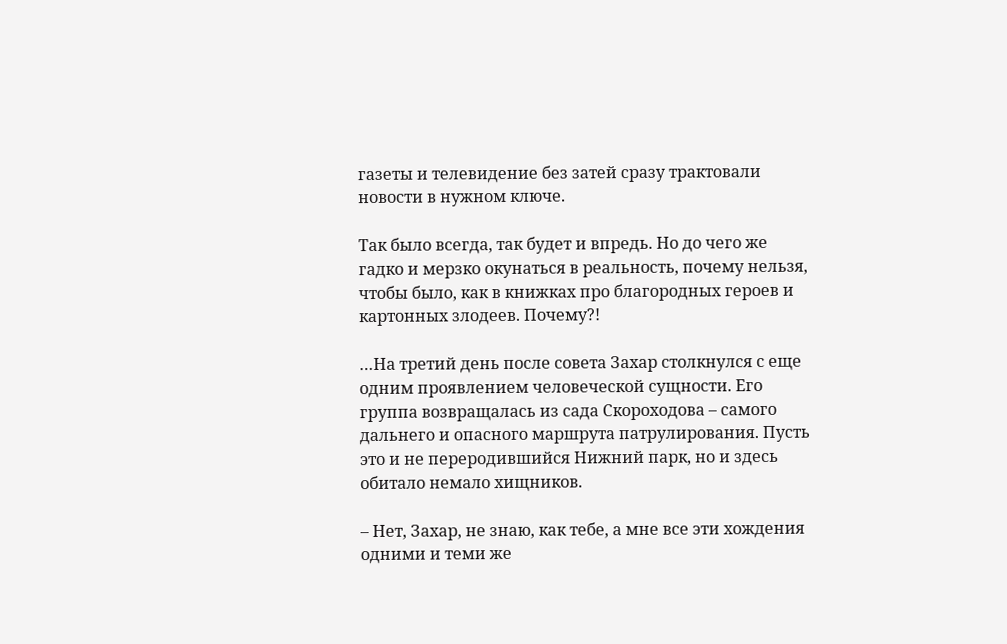газеты и телевидение без затей сразу трактовали новости в нужном ключе.

Так было всегда, так будет и впредь. Но до чего же гадко и мерзко окунаться в реальность, почему нельзя, чтобы было, как в книжках про благородных героев и картонных злодеев. Почему?!

…На третий день после совета Захар столкнулся с еще одним проявлением человеческой сущности. Его группа возвращалась из сада Скороходова – самого дальнего и опасного маршрута патрулирования. Пусть это и не переродившийся Нижний парк, но и здесь обитало немало хищников.

– Нет, Захар, не знаю, как тебе, а мне все эти хождения одними и теми же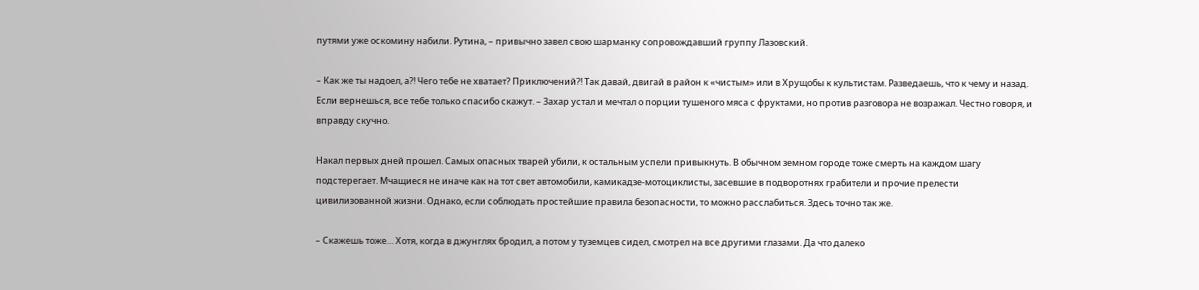путями уже оскомину набили. Рутина, – привычно завел свою шарманку сопровождавший группу Лазовский.

– Как же ты надоел, а?! Чего тебе не хватает? Приключений?! Так давай, двигай в район к «чистым» или в Хрущобы к культистам. Разведаешь, что к чему и назад. Если вернешься, все тебе только спасибо скажут. – Захар устал и мечтал о порции тушеного мяса с фруктами, но против разговора не возражал. Честно говоря, и вправду скучно.

Накал первых дней прошел. Самых опасных тварей убили, к остальным успели привыкнуть. В обычном земном городе тоже смерть на каждом шагу подстерегает. Мчащиеся не иначе как на тот свет автомобили, камикадзе-мотоциклисты, засевшие в подворотнях грабители и прочие прелести цивилизованной жизни. Однако, если соблюдать простейшие правила безопасности, то можно расслабиться. Здесь точно так же.

– Скажешь тоже… Хотя, когда в джунглях бродил, а потом у туземцев сидел, смотрел на все другими глазами. Да что далеко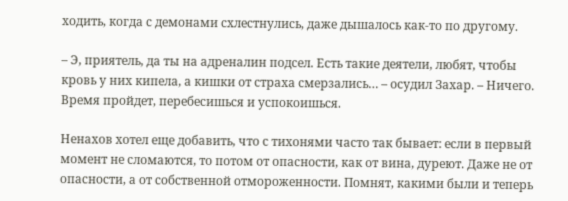ходить, когда с демонами схлестнулись, даже дышалось как-то по другому.

– Э, приятель, да ты на адреналин подсел. Есть такие деятели, любят, чтобы кровь у них кипела, а кишки от страха смерзались… – осудил Захар. – Ничего. Время пройдет, перебесишься и успокоишься.

Ненахов хотел еще добавить, что с тихонями часто так бывает: если в первый момент не сломаются, то потом от опасности, как от вина, дуреют. Даже не от опасности, а от собственной отмороженности. Помнят, какими были и теперь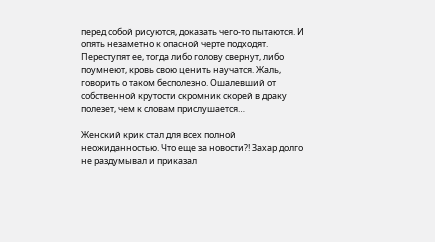перед собой рисуются, доказать чего-то пытаются. И опять незаметно к опасной черте подходят. Переступят ее, тогда либо голову свернут, либо поумнеют, кровь свою ценить научатся. Жаль, говорить о таком бесполезно. Ошалевший от собственной крутости скромник скорей в драку полезет, чем к словам прислушается…

Женский крик стал для всех полной неожиданностью. Что еще за новости?! Захар долго не раздумывал и приказал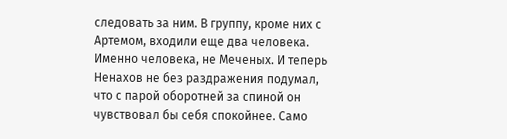следовать за ним. В группу, кроме них с Артемом, входили еще два человека. Именно человека, не Меченых. И теперь Ненахов не без раздражения подумал, что с парой оборотней за спиной он чувствовал бы себя спокойнее. Само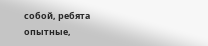собой, ребята опытные,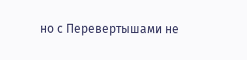но с Перевертышами не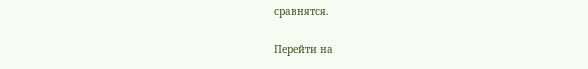сравнятся.

Перейти на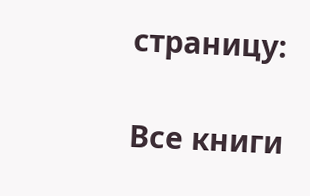страницу:

Все книги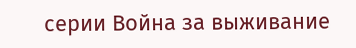серии Война за выживание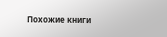Похожие книги